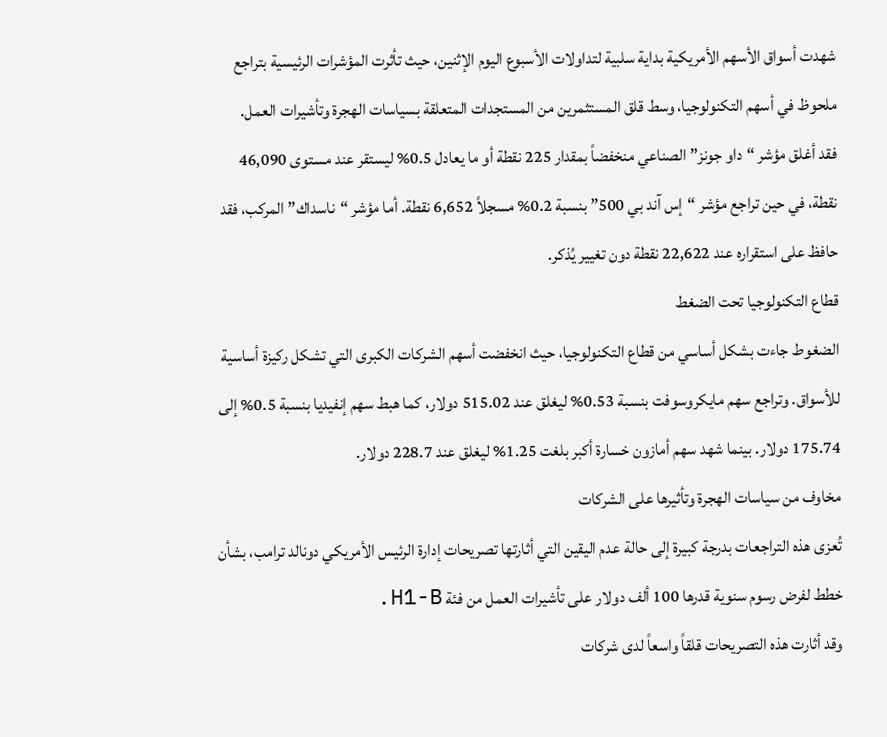شهدت أسواق الأسهم الأمريكية بداية سلبية لتداولات الأسبوع اليوم الإثنين، حيث تأثرت المؤشرات الرئيسية بتراجع ملحوظ في أسهم التكنولوجيا، وسط قلق المستثمرين من المستجدات المتعلقة بسياسات الهجرة وتأشيرات العمل.
فقد أغلق مؤشر “داو جونز” الصناعي منخفضاً بمقدار 225 نقطة أو ما يعادل 0.5% ليستقر عند مستوى 46,090 نقطة، في حين تراجع مؤشر “إس آند بي 500” بنسبة 0.2% مسجلاً 6,652 نقطة. أما مؤشر “ناسداك” المركب، فقد حافظ على استقراره عند 22,622 نقطة دون تغيير يُذكر.
قطاع التكنولوجيا تحت الضغط
الضغوط جاءت بشكل أساسي من قطاع التكنولوجيا، حيث انخفضت أسهم الشركات الكبرى التي تشكل ركيزة أساسية للأسواق. وتراجع سهم مايكروسوفت بنسبة 0.53% ليغلق عند 515.02 دولار، كما هبط سهم إنفيديا بنسبة 0.5% إلى 175.74 دولار. بينما شهد سهم أمازون خسارة أكبر بلغت 1.25% ليغلق عند 228.7 دولار.
مخاوف من سياسات الهجرة وتأثيرها على الشركات
تُعزى هذه التراجعات بدرجة كبيرة إلى حالة عدم اليقين التي أثارتها تصريحات إدارة الرئيس الأمريكي دونالد ترامب، بشأن خطط لفرض رسوم سنوية قدرها 100 ألف دولار على تأشيرات العمل من فئة H1-B.
وقد أثارت هذه التصريحات قلقاً واسعاً لدى شركات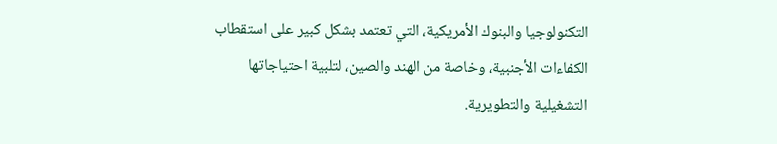التكنولوجيا والبنوك الأمريكية، التي تعتمد بشكل كبير على استقطاب الكفاءات الأجنبية، وخاصة من الهند والصين، لتلبية احتياجاتها التشغيلية والتطويرية.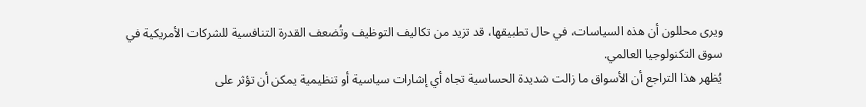ويرى محللون أن هذه السياسات، في حال تطبيقها، قد تزيد من تكاليف التوظيف وتُضعف القدرة التنافسية للشركات الأمريكية في سوق التكنولوجيا العالمي.
يُظهر هذا التراجع أن الأسواق ما زالت شديدة الحساسية تجاه أي إشارات سياسية أو تنظيمية يمكن أن تؤثر على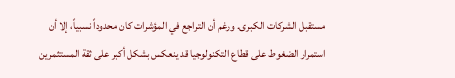مستقبل الشركات الكبرى. ورغم أن التراجع في المؤشرات كان محدوداً نسبياً، إلا أن استمرار الضغوط على قطاع التكنولوجيا قد ينعكس بشكل أكبر على ثقة المستثمرين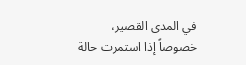في المدى القصير، خصوصاً إذا استمرت حالة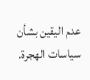عدم اليقين بشأن سياسات الهجرة.